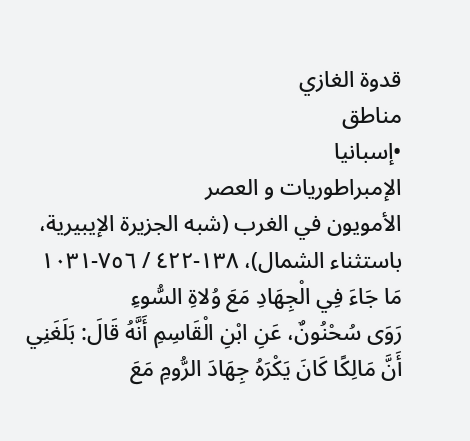قدوة الغازي
مناطق
•إسبانيا
الإمبراطوريات و العصر
الأمويون في الغرب (شبه الجزيرة الإيبيرية، باستثناء الشمال)، ١٣٨-٤٢٢ / ٧٥٦-١٠٣١
مَا جَاءَ فِي الْجِهَادِ مَعَ وُلاةِ السُّوءِ
رَوَى سُحْنُونٌ، عَنِ ابْنِ الْقَاسِمِ أَنَّهُ قَالَ: بَلَغَنِي أَنَّ مَالِكًا كَانَ يَكْرَهُ جِهَادَ الرُّومِ مَعَ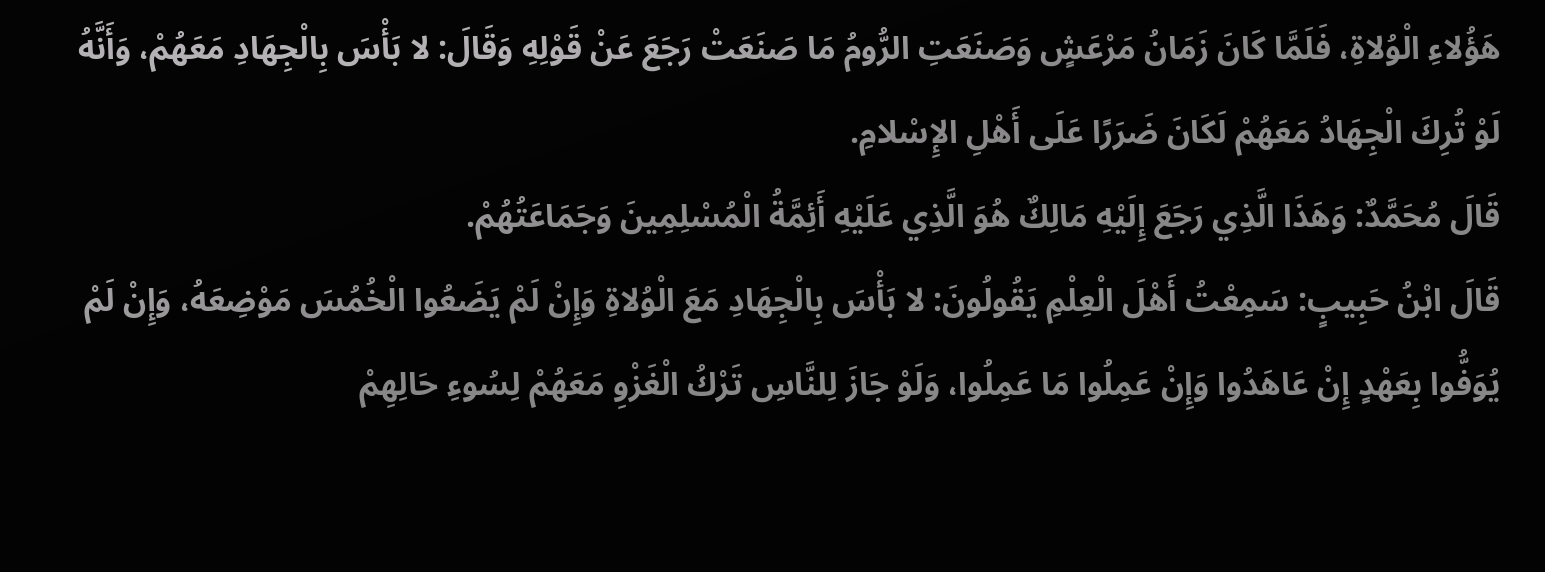هَؤُلاءِ الْوُلاةِ، فَلَمَّا كَانَ زَمَانُ مَرْعَشٍ وَصَنَعَتِ الرُّومُ مَا صَنَعَتْ رَجَعَ عَنْ قَوْلِهِ وَقَالَ: لا بَأْسَ بِالْجِهَادِ مَعَهُمْ، وَأَنَّهُ لَوْ تُرِكَ الْجِهَادُ مَعَهُمْ لَكَانَ ضَرَرًا عَلَى أَهْلِ الإِسْلامِ.
قَالَ مُحَمَّدٌ: وَهَذَا الَّذِي رَجَعَ إِلَيْهِ مَالِكٌ هُوَ الَّذِي عَلَيْهِ أَئِمَّةُ الْمُسْلِمِينَ وَجَمَاعَتُهُمْ.
قَالَ ابْنُ حَبِيبٍ: سَمِعْتُ أَهْلَ الْعِلْمِ يَقُولُونَ: لا بَأْسَ بِالْجِهَادِ مَعَ الْوُلاةِ وَإِنْ لَمْ يَضَعُوا الْخُمُسَ مَوْضِعَهُ، وَإِنْ لَمْ يُوَفُّوا بِعَهْدٍ إِنْ عَاهَدُوا وَإِنْ عَمِلُوا مَا عَمِلُوا، وَلَوْ جَازَ لِلنَّاسِ تَرْكُ الْغَزْوِ مَعَهُمْ لِسُوءِ حَالِهِمْ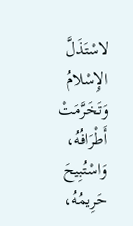لاسْتَذَلَّ الإِسْلامُ وَتَخَرَّمَتْ أَطْرَافُهُ، وَاسْتُبِيحَ حَرِيمُهُ،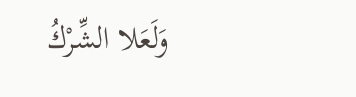وَلَعَلا الشِّرْكُ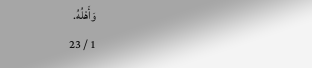وَأَهْلُهُ.
1 / 23